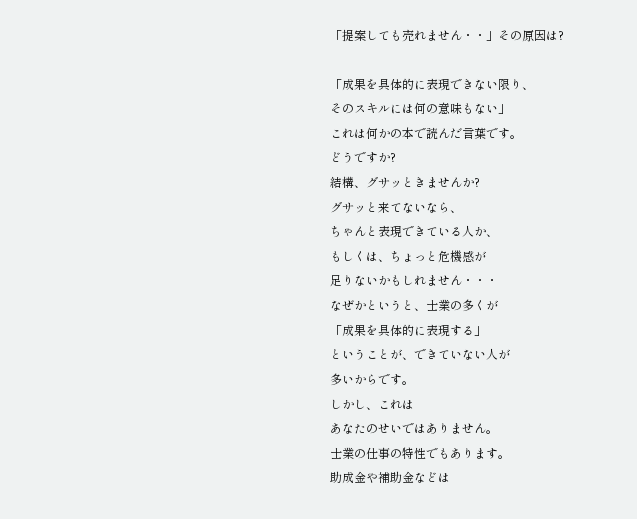「提案しても売れません・・」その原因は?

「成果を具体的に表現できない限り、
そのスキルには何の意味もない」
これは何かの本で読んだ言葉です。
どうですか?
結構、グサッときませんか?
グサッと来てないなら、
ちゃんと表現できている人か、
もしくは、ちょっと危機感が
足りないかもしれません・・・
なぜかというと、士業の多くが
「成果を具体的に表現する」
ということが、できていない人が
多いからです。
しかし、これは
あなたのせいではありません。
士業の仕事の特性でもあります。
助成金や補助金などは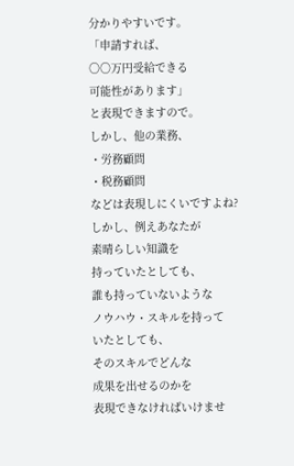分かりやすいです。
「申請すれば、
〇〇万円受給できる
可能性があります」
と表現できますので。
しかし、他の業務、
・労務顧問
・税務顧問
などは表現しにくいですよね?
しかし、例えあなたが
素晴らしい知識を
持っていたとしても、
誰も持っていないような
ノウハウ・スキルを持って
いたとしても、
そのスキルでどんな
成果を出せるのかを
表現できなければいけませ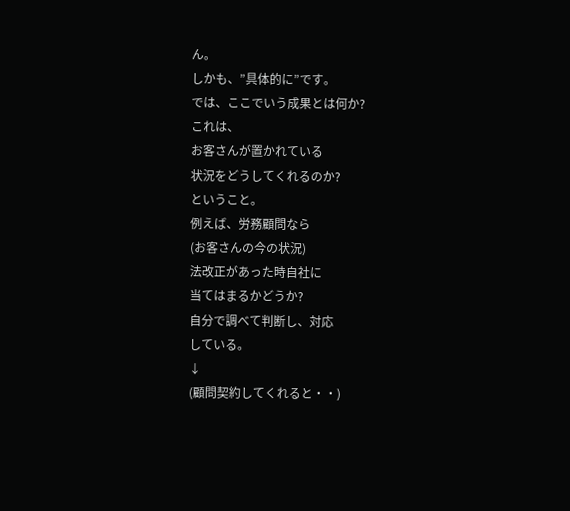ん。
しかも、”具体的に”です。
では、ここでいう成果とは何か?
これは、
お客さんが置かれている
状況をどうしてくれるのか?
ということ。
例えば、労務顧問なら
(お客さんの今の状況)
法改正があった時自社に
当てはまるかどうか?
自分で調べて判断し、対応
している。
↓
(顧問契約してくれると・・)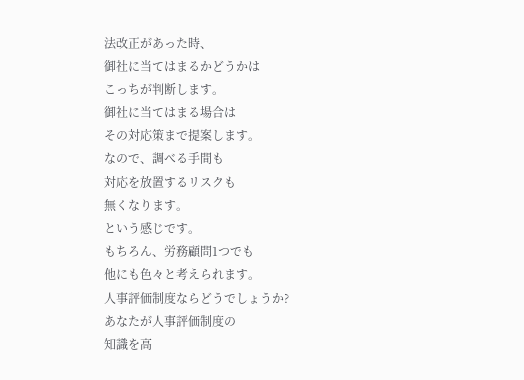法改正があった時、
御社に当てはまるかどうかは
こっちが判断します。
御社に当てはまる場合は
その対応策まで提案します。
なので、調べる手間も
対応を放置するリスクも
無くなります。
という感じです。
もちろん、労務顧問1つでも
他にも色々と考えられます。
人事評価制度ならどうでしょうか?
あなたが人事評価制度の
知識を高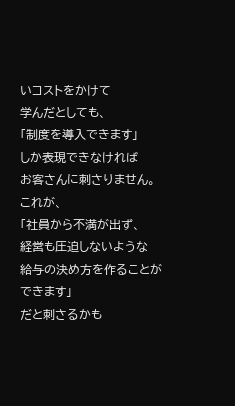いコストをかけて
学んだとしても、
「制度を導入できます」
しか表現できなければ
お客さんに刺さりません。
これが、
「社員から不満が出ず、
経営も圧迫しないような
給与の決め方を作ることが
できます」
だと刺さるかも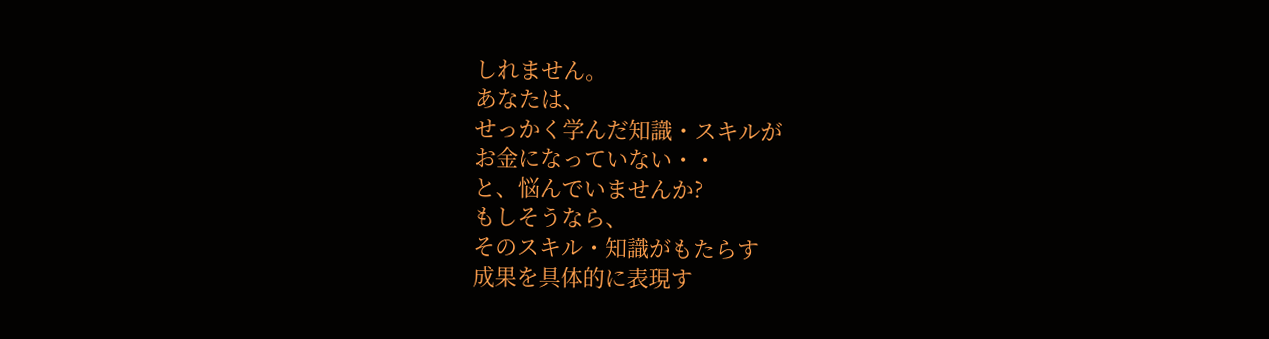しれません。
あなたは、
せっかく学んだ知識・スキルが
お金になっていない・・
と、悩んでいませんか?
もしそうなら、
そのスキル・知識がもたらす
成果を具体的に表現す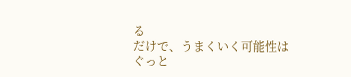る
だけで、うまくいく可能性は
ぐっと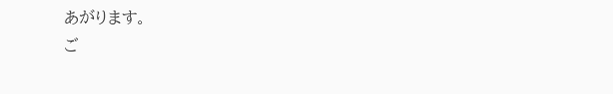あがります。
ご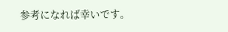参考になれば幸いです。